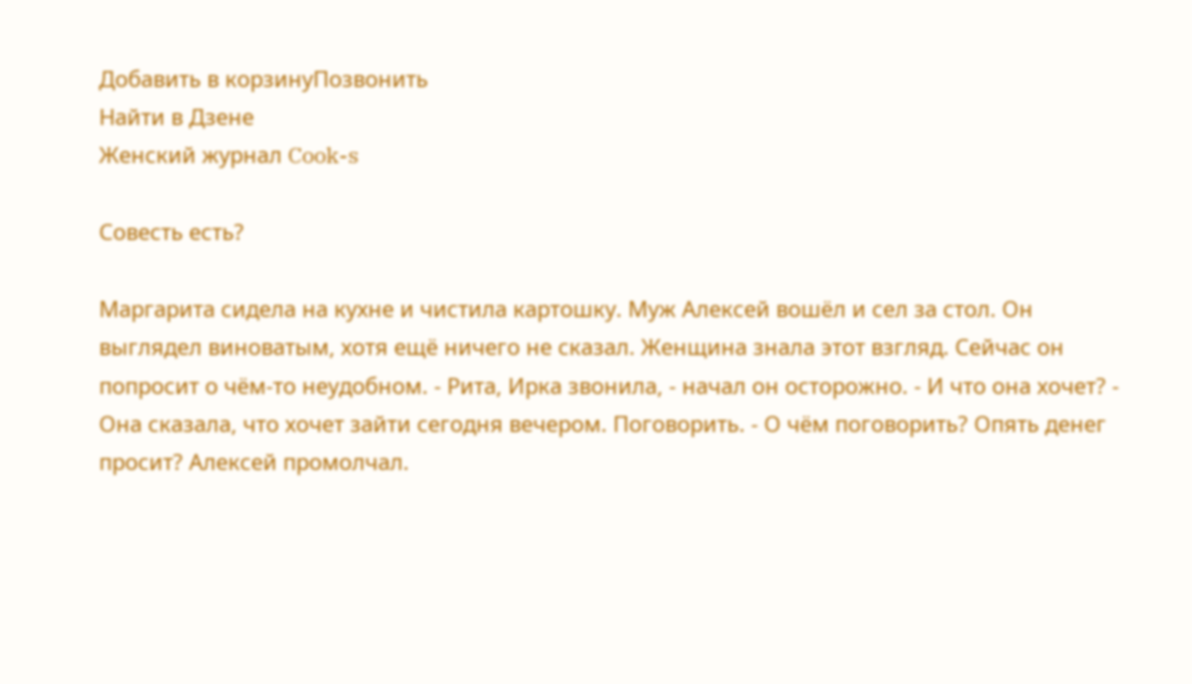Добавить в корзинуПозвонить
Найти в Дзене
Женский журнал Cook-s

Совесть есть?

Маргарита сидела на кухне и чистила картошку. Муж Алексей вошёл и сел за стол. Он выглядел виноватым, хотя ещё ничего не сказал. Женщина знала этот взгляд. Сейчас он попросит о чём-то неудобном. - Рита, Ирка звонила, - начал он осторожно. - И что она хочет? - Она сказала, что хочет зайти сегодня вечером. Поговорить. - О чём поговорить? Опять денег просит? Алексей промолчал.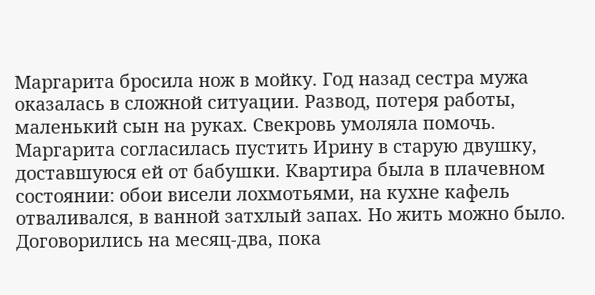Маргарита бросила нож в мойку. Год назад сестра мужа оказалась в сложной ситуации. Развод, потеря работы, маленький сын на руках. Свекровь умоляла помочь. Маргарита согласилась пустить Ирину в старую двушку, доставшуюся ей от бабушки. Квартира была в плачевном состоянии: обои висели лохмотьями, на кухне кафель отваливался, в ванной затхлый запах. Но жить можно было. Договорились на месяц-два, пока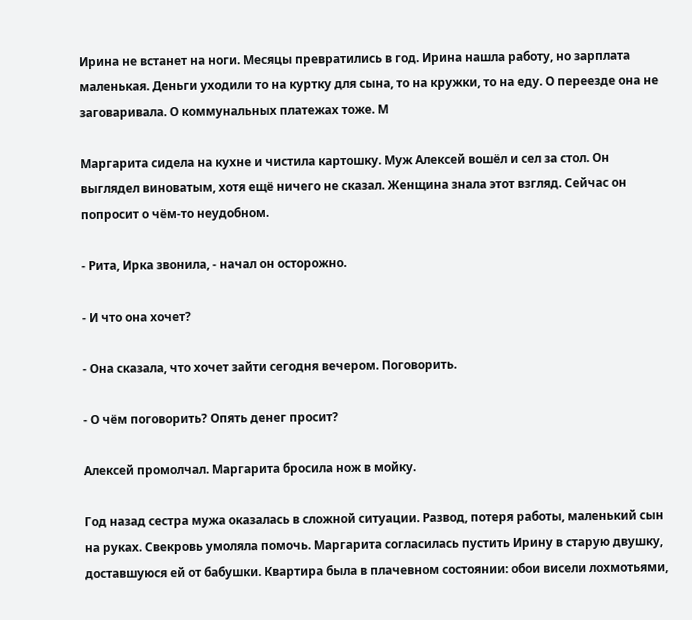Ирина не встанет на ноги. Месяцы превратились в год. Ирина нашла работу, но зарплата маленькая. Деньги уходили то на куртку для сына, то на кружки, то на еду. О переезде она не заговаривала. О коммунальных платежах тоже. М

Маргарита сидела на кухне и чистила картошку. Муж Алексей вошёл и сел за стол. Он выглядел виноватым, хотя ещё ничего не сказал. Женщина знала этот взгляд. Сейчас он попросит о чём-то неудобном.

- Рита, Ирка звонила, - начал он осторожно.

- И что она хочет?

- Она сказала, что хочет зайти сегодня вечером. Поговорить.

- О чём поговорить? Опять денег просит?

Алексей промолчал. Маргарита бросила нож в мойку.

Год назад сестра мужа оказалась в сложной ситуации. Развод, потеря работы, маленький сын на руках. Свекровь умоляла помочь. Маргарита согласилась пустить Ирину в старую двушку, доставшуюся ей от бабушки. Квартира была в плачевном состоянии: обои висели лохмотьями,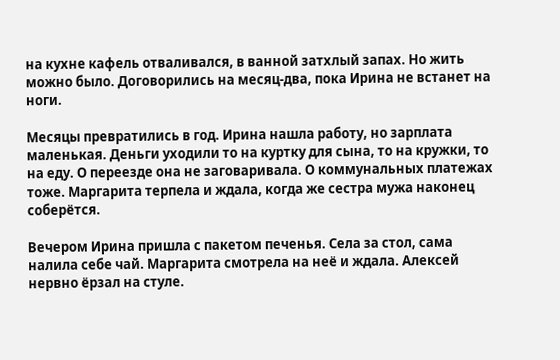на кухне кафель отваливался, в ванной затхлый запах. Но жить можно было. Договорились на месяц-два, пока Ирина не встанет на ноги.

Месяцы превратились в год. Ирина нашла работу, но зарплата маленькая. Деньги уходили то на куртку для сына, то на кружки, то на еду. О переезде она не заговаривала. О коммунальных платежах тоже. Маргарита терпела и ждала, когда же сестра мужа наконец соберётся.

Вечером Ирина пришла с пакетом печенья. Села за стол, сама налила себе чай. Маргарита смотрела на неё и ждала. Алексей нервно ёрзал на стуле.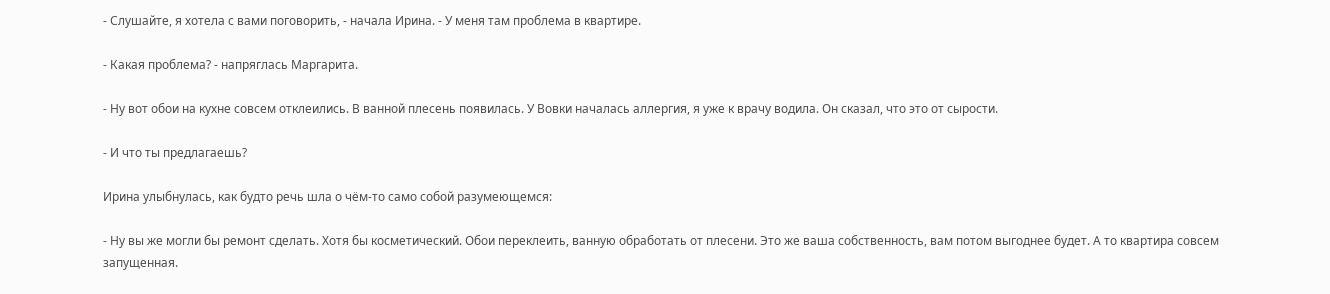- Слушайте, я хотела с вами поговорить, - начала Ирина. - У меня там проблема в квартире.

- Какая проблема? - напряглась Маргарита.

- Ну вот обои на кухне совсем отклеились. В ванной плесень появилась. У Вовки началась аллергия, я уже к врачу водила. Он сказал, что это от сырости.

- И что ты предлагаешь?

Ирина улыбнулась, как будто речь шла о чём-то само собой разумеющемся:

- Ну вы же могли бы ремонт сделать. Хотя бы косметический. Обои переклеить, ванную обработать от плесени. Это же ваша собственность, вам потом выгоднее будет. А то квартира совсем запущенная.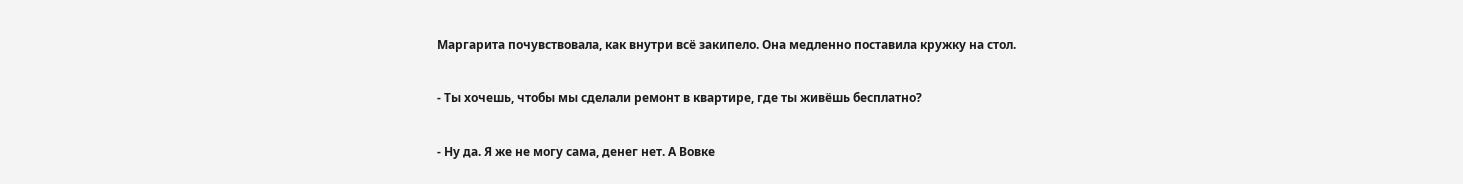Маргарита почувствовала, как внутри всё закипело. Она медленно поставила кружку на стол.

- Ты хочешь, чтобы мы сделали ремонт в квартире, где ты живёшь бесплатно?

- Ну да. Я же не могу сама, денег нет. А Вовке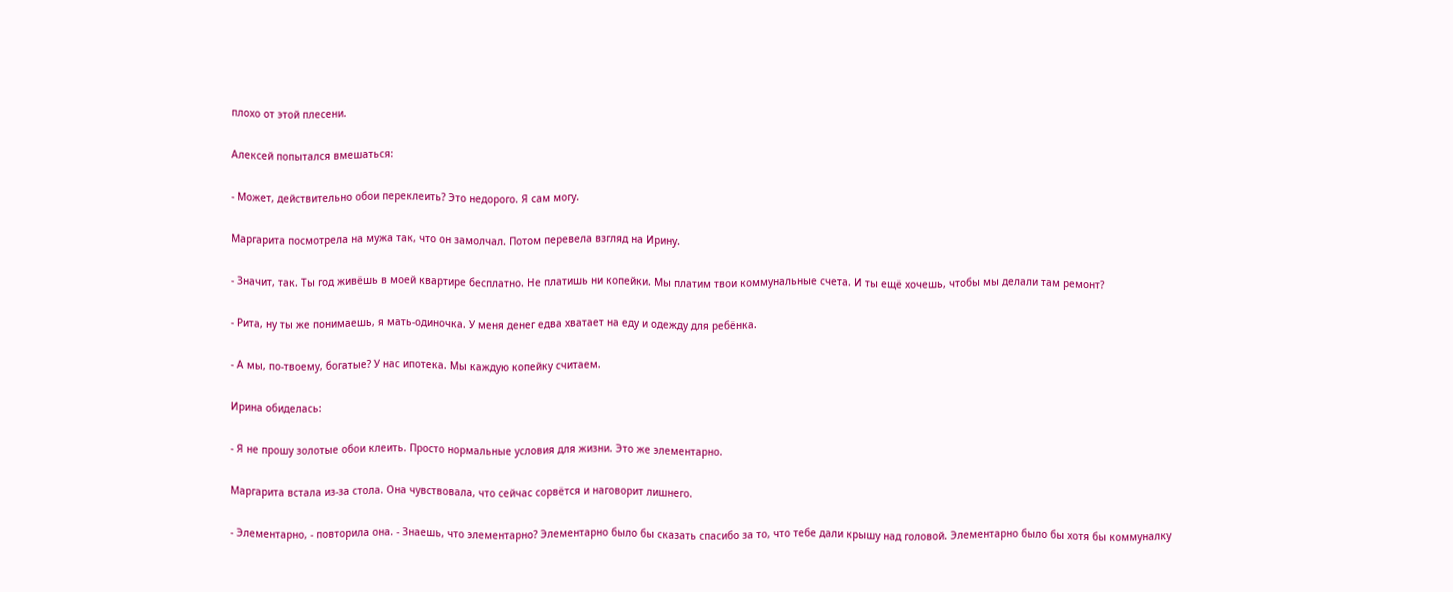плохо от этой плесени.

Алексей попытался вмешаться:

- Может, действительно обои переклеить? Это недорого. Я сам могу.

Маргарита посмотрела на мужа так, что он замолчал. Потом перевела взгляд на Ирину.

- Значит, так. Ты год живёшь в моей квартире бесплатно. Не платишь ни копейки. Мы платим твои коммунальные счета. И ты ещё хочешь, чтобы мы делали там ремонт?

- Рита, ну ты же понимаешь, я мать-одиночка. У меня денег едва хватает на еду и одежду для ребёнка.

- А мы, по-твоему, богатые? У нас ипотека. Мы каждую копейку считаем.

Ирина обиделась:

- Я не прошу золотые обои клеить. Просто нормальные условия для жизни. Это же элементарно.

Маргарита встала из-за стола. Она чувствовала, что сейчас сорвётся и наговорит лишнего.

- Элементарно, - повторила она. - Знаешь, что элементарно? Элементарно было бы сказать спасибо за то, что тебе дали крышу над головой. Элементарно было бы хотя бы коммуналку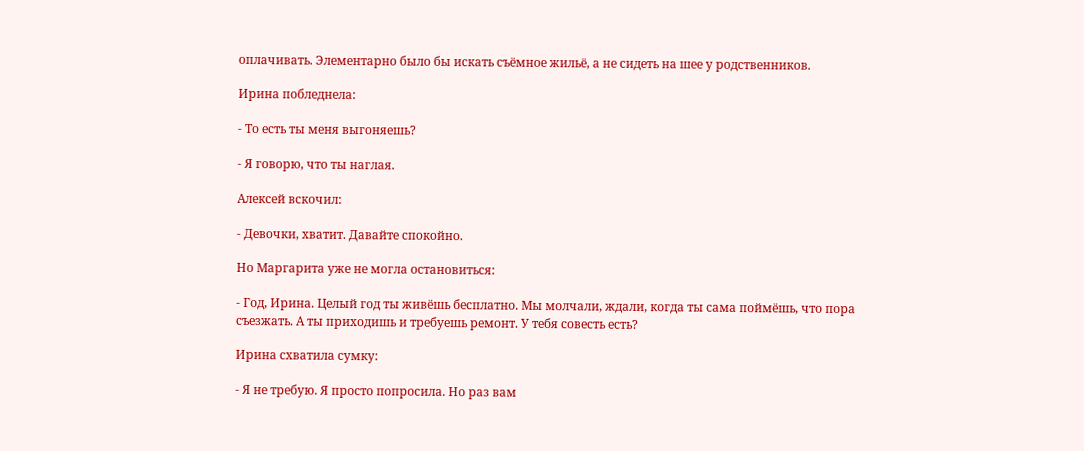оплачивать. Элементарно было бы искать съёмное жильё, а не сидеть на шее у родственников.

Ирина побледнела:

- То есть ты меня выгоняешь?

- Я говорю, что ты наглая.

Алексей вскочил:

- Девочки, хватит. Давайте спокойно.

Но Маргарита уже не могла остановиться:

- Год, Ирина. Целый год ты живёшь бесплатно. Мы молчали, ждали, когда ты сама поймёшь, что пора съезжать. А ты приходишь и требуешь ремонт. У тебя совесть есть?

Ирина схватила сумку:

- Я не требую. Я просто попросила. Но раз вам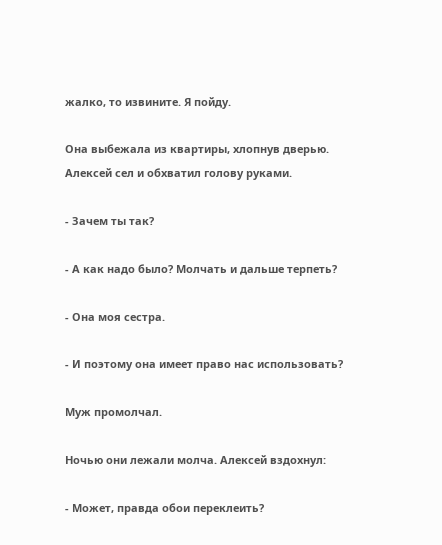жалко, то извините. Я пойду.

Она выбежала из квартиры, хлопнув дверью. Алексей сел и обхватил голову руками.

- Зачем ты так?

- А как надо было? Молчать и дальше терпеть?

- Она моя сестра.

- И поэтому она имеет право нас использовать?

Муж промолчал.

Ночью они лежали молча. Алексей вздохнул:

- Может, правда обои переклеить?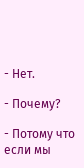- Нет.

- Почему?

- Потому что если мы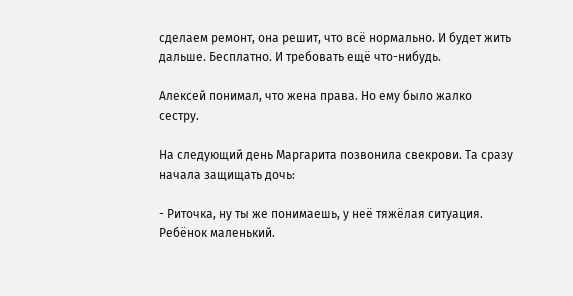сделаем ремонт, она решит, что всё нормально. И будет жить дальше. Бесплатно. И требовать ещё что-нибудь.

Алексей понимал, что жена права. Но ему было жалко сестру.

На следующий день Маргарита позвонила свекрови. Та сразу начала защищать дочь:

- Риточка, ну ты же понимаешь, у неё тяжёлая ситуация. Ребёнок маленький.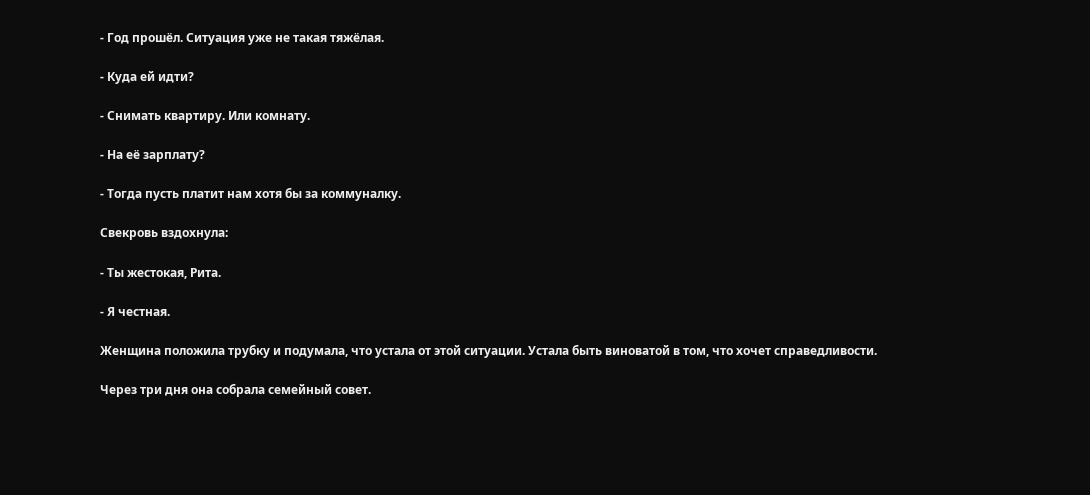- Год прошёл. Ситуация уже не такая тяжёлая.

- Куда ей идти?

- Снимать квартиру. Или комнату.

- На её зарплату?

- Тогда пусть платит нам хотя бы за коммуналку.

Свекровь вздохнула:

- Ты жестокая, Рита.

- Я честная.

Женщина положила трубку и подумала, что устала от этой ситуации. Устала быть виноватой в том, что хочет справедливости.

Через три дня она собрала семейный совет.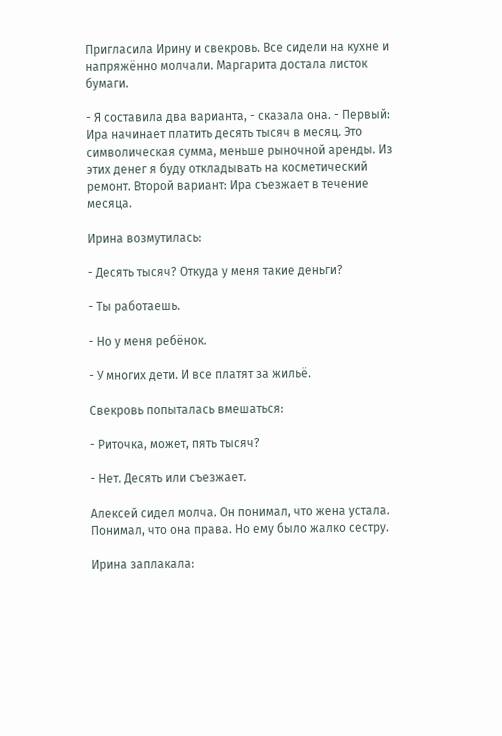Пригласила Ирину и свекровь. Все сидели на кухне и напряжённо молчали. Маргарита достала листок бумаги.

- Я составила два варианта, - сказала она. - Первый: Ира начинает платить десять тысяч в месяц. Это символическая сумма, меньше рыночной аренды. Из этих денег я буду откладывать на косметический ремонт. Второй вариант: Ира съезжает в течение месяца.

Ирина возмутилась:

- Десять тысяч? Откуда у меня такие деньги?

- Ты работаешь.

- Но у меня ребёнок.

- У многих дети. И все платят за жильё.

Свекровь попыталась вмешаться:

- Риточка, может, пять тысяч?

- Нет. Десять или съезжает.

Алексей сидел молча. Он понимал, что жена устала. Понимал, что она права. Но ему было жалко сестру.

Ирина заплакала: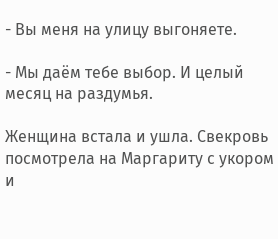- Вы меня на улицу выгоняете.

- Мы даём тебе выбор. И целый месяц на раздумья.

Женщина встала и ушла. Свекровь посмотрела на Маргариту с укором и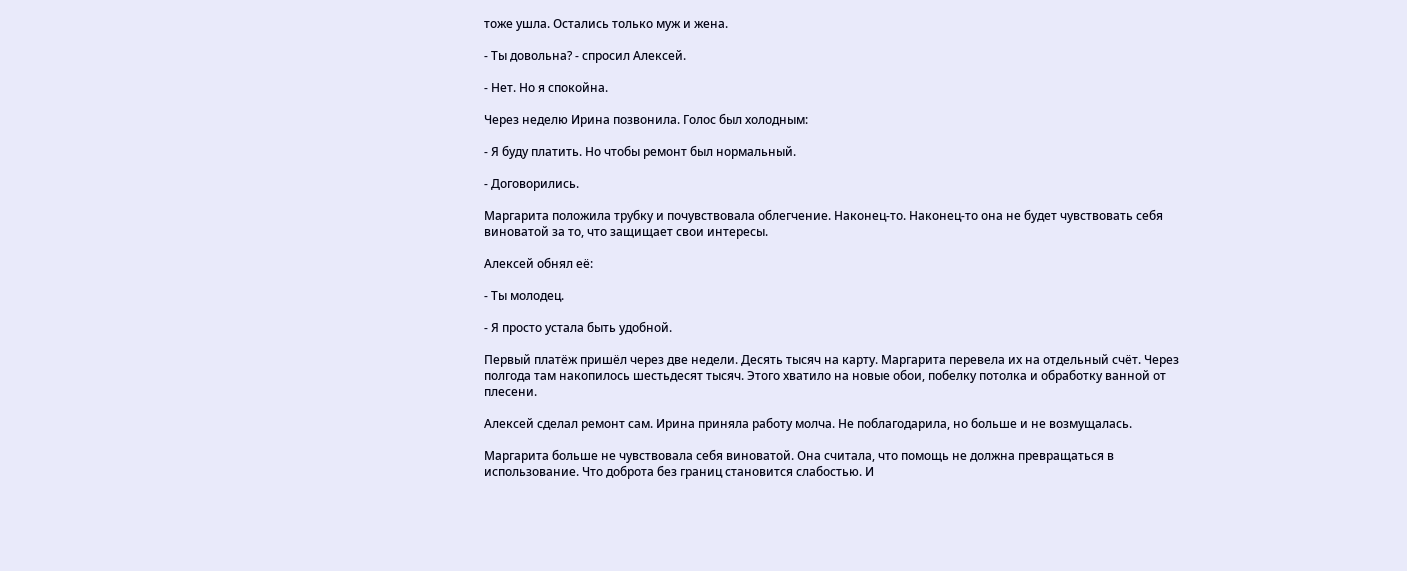тоже ушла. Остались только муж и жена.

- Ты довольна? - спросил Алексей.

- Нет. Но я спокойна.

Через неделю Ирина позвонила. Голос был холодным:

- Я буду платить. Но чтобы ремонт был нормальный.

- Договорились.

Маргарита положила трубку и почувствовала облегчение. Наконец-то. Наконец-то она не будет чувствовать себя виноватой за то, что защищает свои интересы.

Алексей обнял её:

- Ты молодец.

- Я просто устала быть удобной.

Первый платёж пришёл через две недели. Десять тысяч на карту. Маргарита перевела их на отдельный счёт. Через полгода там накопилось шестьдесят тысяч. Этого хватило на новые обои, побелку потолка и обработку ванной от плесени.

Алексей сделал ремонт сам. Ирина приняла работу молча. Не поблагодарила, но больше и не возмущалась.

Маргарита больше не чувствовала себя виноватой. Она считала, что помощь не должна превращаться в использование. Что доброта без границ становится слабостью. И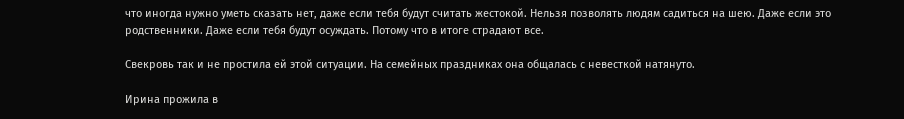что иногда нужно уметь сказать нет, даже если тебя будут считать жестокой. Нельзя позволять людям садиться на шею. Даже если это родственники. Даже если тебя будут осуждать. Потому что в итоге страдают все.

Свекровь так и не простила ей этой ситуации. На семейных праздниках она общалась с невесткой натянуто.

Ирина прожила в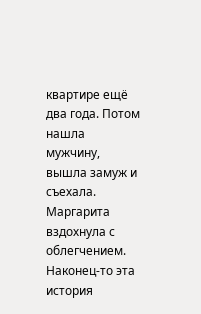квартире ещё два года. Потом нашла мужчину, вышла замуж и съехала. Маргарита вздохнула с облегчением. Наконец-то эта история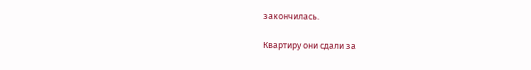закончилась.

Квартиру они сдали за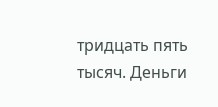тридцать пять тысяч. Деньги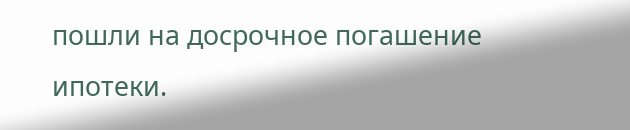пошли на досрочное погашение ипотеки.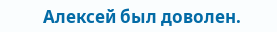Алексей был доволен.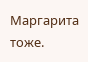Маргарита тоже.